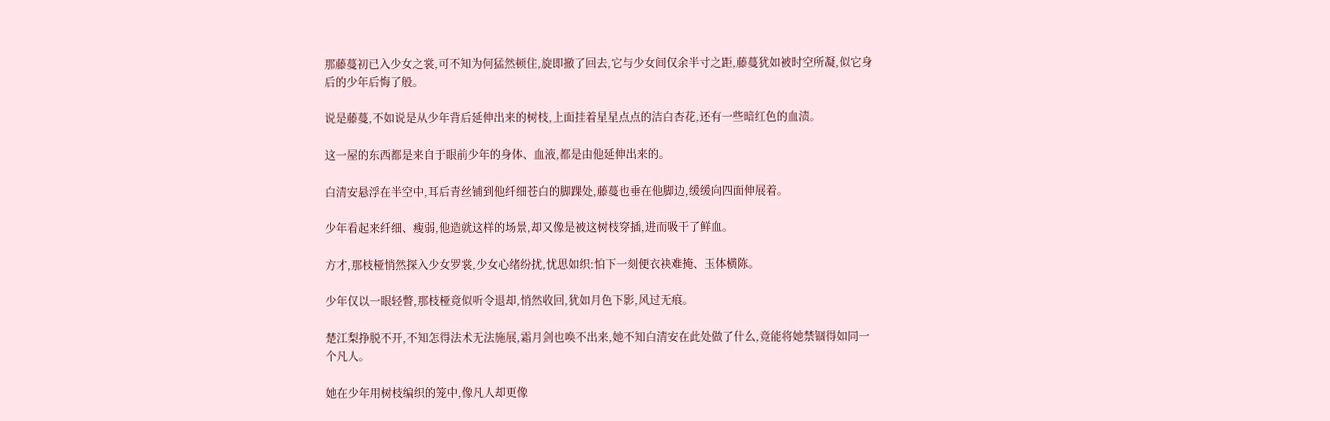那藤蔓初已入少女之裳,可不知为何猛然顿住,旋即撤了回去,它与少女间仅余半寸之距,藤蔓犹如被时空所凝,似它身后的少年后悔了般。

说是藤蔓,不如说是从少年背后延伸出来的树枝,上面挂着星星点点的洁白杏花,还有一些暗红色的血渍。

这一屋的东西都是来自于眼前少年的身体、血液,都是由他延伸出来的。

白清安悬浮在半空中,耳后青丝铺到他纤细苍白的脚踝处,藤蔓也垂在他脚边,缓缓向四面伸展着。

少年看起来纤细、瘦弱,他造就这样的场景,却又像是被这树枝穿插,进而吸干了鲜血。

方才,那枝桠悄然探入少女罗裳,少女心绪纷扰,忧思如织:怕下一刻便衣袂难掩、玉体横陈。

少年仅以一眼轻瞥,那枝桠竟似听令退却,悄然收回,犹如月色下影,风过无痕。

楚江梨挣脱不开,不知怎得法术无法施展,霜月剑也唤不出来,她不知白清安在此处做了什么,竟能将她禁锢得如同一个凡人。

她在少年用树枝编织的笼中,像凡人却更像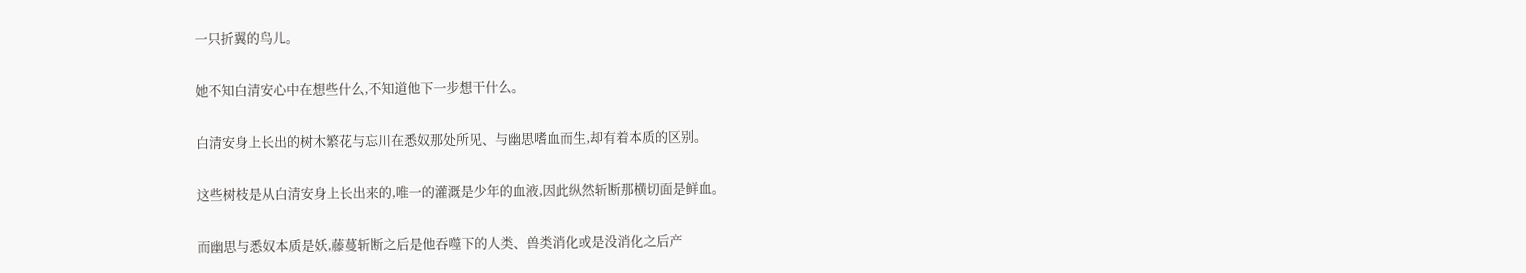一只折翼的鸟儿。

她不知白清安心中在想些什么,不知道他下一步想干什么。

白清安身上长出的树木繁花与忘川在悉奴那处所见、与幽思嗜血而生,却有着本质的区别。

这些树枝是从白清安身上长出来的,唯一的灌溉是少年的血液,因此纵然斩断那横切面是鲜血。

而幽思与悉奴本质是妖,藤蔓斩断之后是他吞噬下的人类、兽类消化或是没消化之后产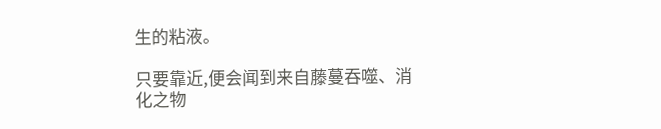生的粘液。

只要靠近,便会闻到来自藤蔓吞噬、消化之物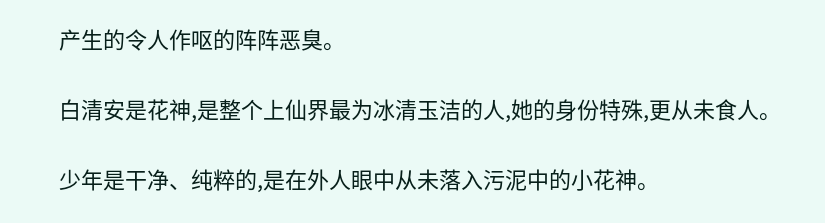产生的令人作呕的阵阵恶臭。

白清安是花神,是整个上仙界最为冰清玉洁的人,她的身份特殊,更从未食人。

少年是干净、纯粹的,是在外人眼中从未落入污泥中的小花神。